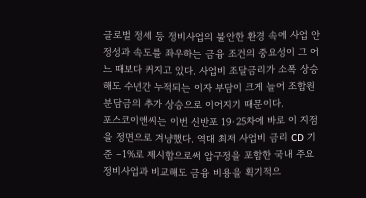글로벌 정세 등 정비사업의 불안한 환경 속에 사업 안정성과 속도를 좌우하는 금융 조건의 중요성이 그 어느 때보다 커지고 있다. 사업비 조달금리가 소폭 상승해도 수년간 누적되는 이자 부담이 크게 늘어 조합원 분담금의 추가 상승으로 이어지기 때문이다.
포스코이앤씨는 이번 신반포 19·25차에 바로 이 지점을 정면으로 겨냥했다. 역대 최저 사업비 금리 CD 기준 –1%로 제시함으로써 압구정을 포함한 국내 주요 정비사업과 비교해도 금융 비용을 획기적으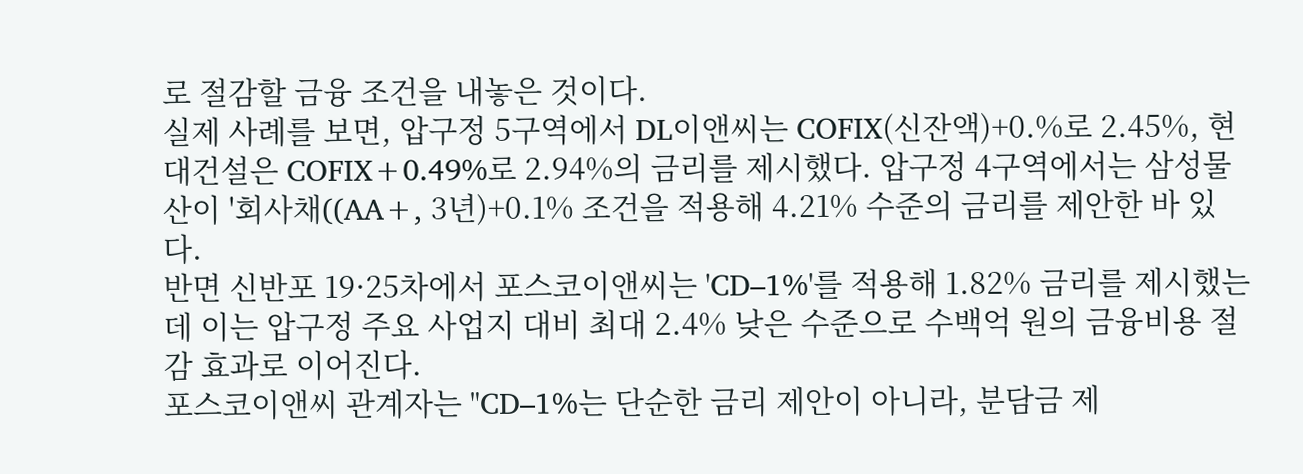로 절감할 금융 조건을 내놓은 것이다.
실제 사례를 보면, 압구정 5구역에서 DL이앤씨는 COFIX(신잔액)+0.%로 2.45%, 현대건설은 COFIX+0.49%로 2.94%의 금리를 제시했다. 압구정 4구역에서는 삼성물산이 '회사채((AA+, 3년)+0.1% 조건을 적용해 4.21% 수준의 금리를 제안한 바 있다.
반면 신반포 19·25차에서 포스코이앤씨는 'CD–1%'를 적용해 1.82% 금리를 제시했는데 이는 압구정 주요 사업지 대비 최대 2.4% 낮은 수준으로 수백억 원의 금융비용 절감 효과로 이어진다.
포스코이앤씨 관계자는 "CD–1%는 단순한 금리 제안이 아니라, 분담금 제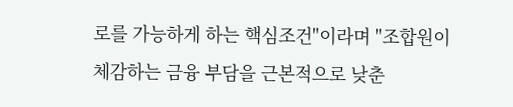로를 가능하게 하는 핵심조건"이라며 "조합원이 체감하는 금융 부담을 근본적으로 낮춘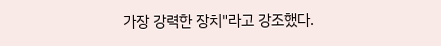가장 강력한 장치"라고 강조했다.